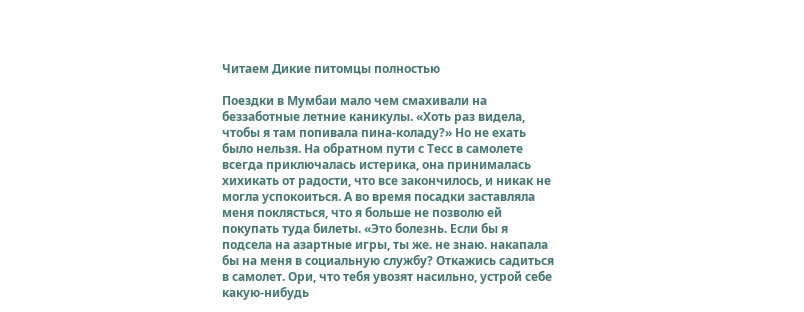Читаем Дикие питомцы полностью

Поездки в Мумбаи мало чем смахивали на беззаботные летние каникулы. «Хоть раз видела, чтобы я там попивала пина-коладу?» Но не ехать было нельзя. На обратном пути с Тесс в самолете всегда приключалась истерика, она принималась хихикать от радости, что все закончилось, и никак не могла успокоиться. А во время посадки заставляла меня поклясться, что я больше не позволю ей покупать туда билеты. «Это болезнь. Если бы я подсела на азартные игры, ты же. не знаю. накапала бы на меня в социальную службу? Откажись садиться в самолет. Ори, что тебя увозят насильно, устрой себе какую-нибудь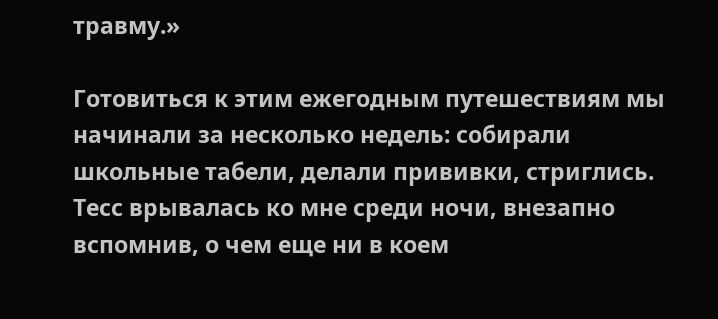травму.»

Готовиться к этим ежегодным путешествиям мы начинали за несколько недель: собирали школьные табели, делали прививки, стриглись. Тесс врывалась ко мне среди ночи, внезапно вспомнив, о чем еще ни в коем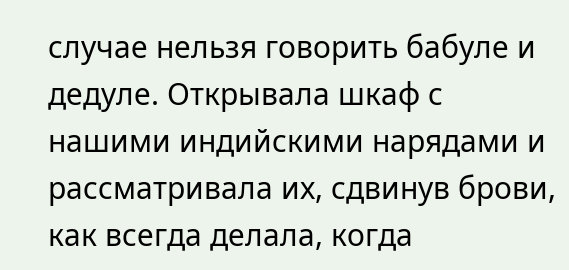случае нельзя говорить бабуле и дедуле. Открывала шкаф с нашими индийскими нарядами и рассматривала их, сдвинув брови, как всегда делала, когда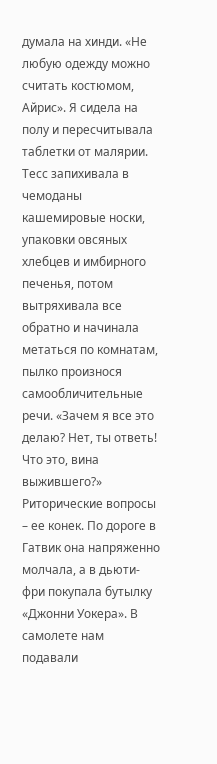думала на хинди. «Не любую одежду можно считать костюмом, Айрис». Я сидела на полу и пересчитывала таблетки от малярии. Тесс запихивала в чемоданы кашемировые носки, упаковки овсяных хлебцев и имбирного печенья, потом вытряхивала все обратно и начинала метаться по комнатам, пылко произнося самообличительные речи. «Зачем я все это делаю? Нет, ты ответь! Что это, вина выжившего?» Риторические вопросы – ее конек. По дороге в Гатвик она напряженно молчала, а в дьюти-фри покупала бутылку «Джонни Уокера». В самолете нам подавали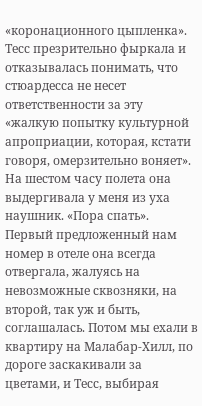«коронационного цыпленка». Тесс презрительно фыркала и отказывалась понимать, что стюардесса не несет ответственности за эту «жалкую попытку культурной апроприации, которая, кстати говоря, омерзительно воняет». На шестом часу полета она выдергивала у меня из уха наушник. «Пора спать». Первый предложенный нам номер в отеле она всегда отвергала, жалуясь на невозможные сквозняки, на второй, так уж и быть, соглашалась. Потом мы ехали в квартиру на Малабар-Хилл, по дороге заскакивали за цветами, и Тесс, выбирая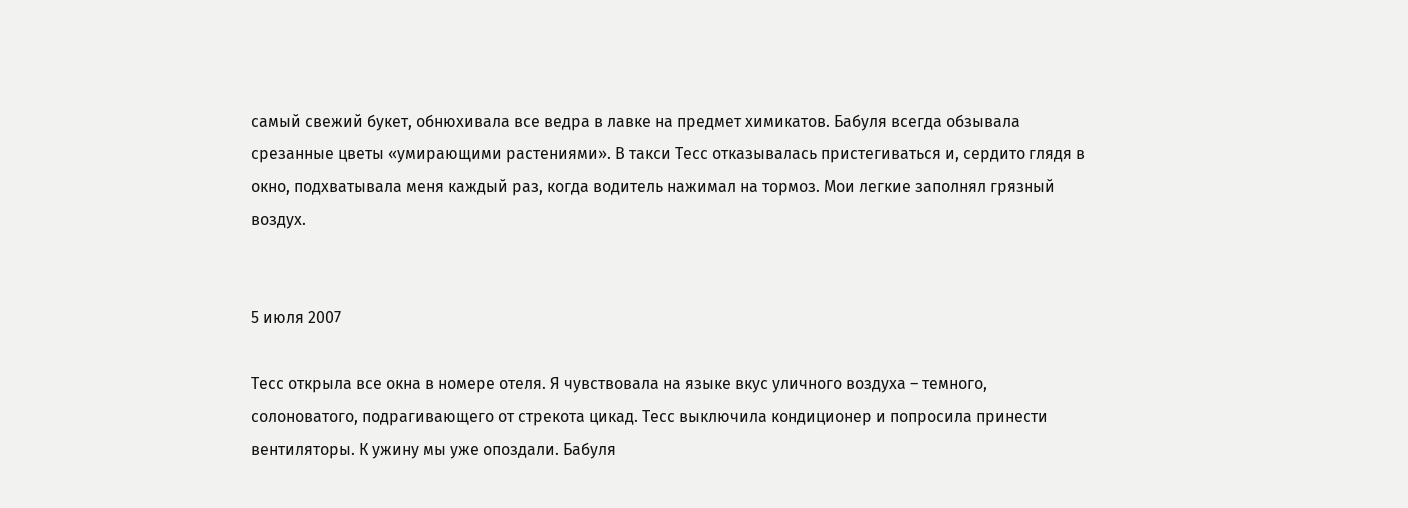самый свежий букет, обнюхивала все ведра в лавке на предмет химикатов. Бабуля всегда обзывала срезанные цветы «умирающими растениями». В такси Тесс отказывалась пристегиваться и, сердито глядя в окно, подхватывала меня каждый раз, когда водитель нажимал на тормоз. Мои легкие заполнял грязный воздух.


5 июля 2007

Тесс открыла все окна в номере отеля. Я чувствовала на языке вкус уличного воздуха – темного, солоноватого, подрагивающего от стрекота цикад. Тесс выключила кондиционер и попросила принести вентиляторы. К ужину мы уже опоздали. Бабуля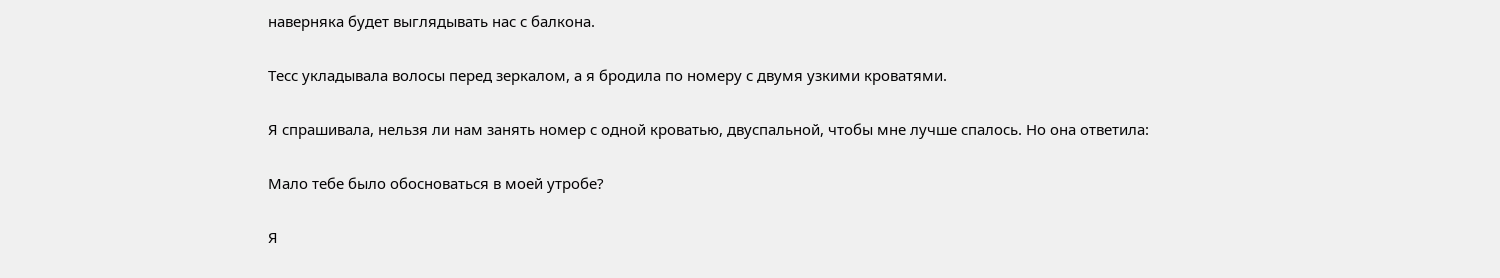наверняка будет выглядывать нас с балкона.

Тесс укладывала волосы перед зеркалом, а я бродила по номеру с двумя узкими кроватями.

Я спрашивала, нельзя ли нам занять номер с одной кроватью, двуспальной, чтобы мне лучше спалось. Но она ответила:

Мало тебе было обосноваться в моей утробе?

Я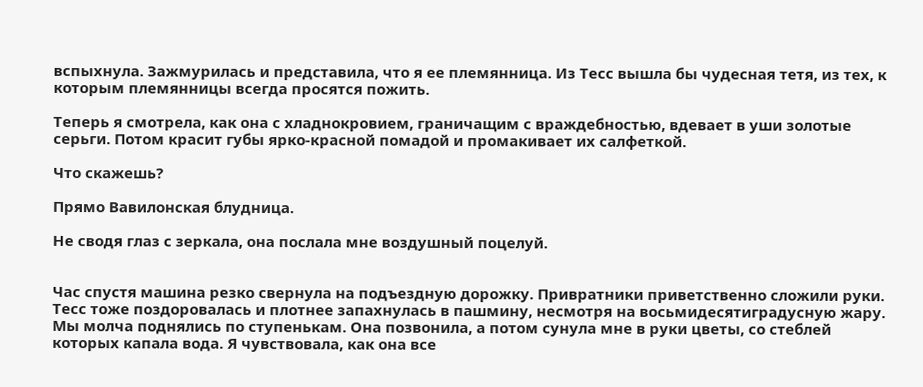вспыхнула. Зажмурилась и представила, что я ее племянница. Из Тесс вышла бы чудесная тетя, из тех, к которым племянницы всегда просятся пожить.

Теперь я смотрела, как она с хладнокровием, граничащим с враждебностью, вдевает в уши золотые серьги. Потом красит губы ярко-красной помадой и промакивает их салфеткой.

Что скажешь?

Прямо Вавилонская блудница.

Не сводя глаз с зеркала, она послала мне воздушный поцелуй.


Час спустя машина резко свернула на подъездную дорожку. Привратники приветственно сложили руки. Тесс тоже поздоровалась и плотнее запахнулась в пашмину, несмотря на восьмидесятиградусную жару. Мы молча поднялись по ступенькам. Она позвонила, а потом сунула мне в руки цветы, со стеблей которых капала вода. Я чувствовала, как она все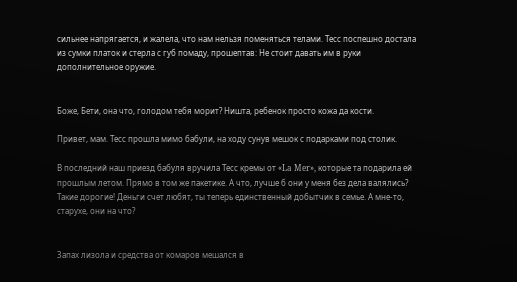сильнее напрягается, и жалела, что нам нельзя поменяться телами. Тесс поспешно достала из сумки платок и стерла с губ помаду, прошептав: Не стоит давать им в руки дополнительное оружие.


Боже, Бети, она что, голодом тебя морит? Ништа, ребенок просто кожа да кости.

Привет, мам. Тесс прошла мимо бабули, на ходу сунув мешок с подарками под столик.

В последний наш приезд бабуля вручила Тесс кремы от «La Mer», которые та подарила ей прошлым летом. Прямо в том же пакетике. А что, лучше б они у меня без дела валялись? Такие дорогие! Деньги счет любят, ты теперь единственный добытчик в семье. А мне-то, старухе, они на что?


Запах лизола и средства от комаров мешался в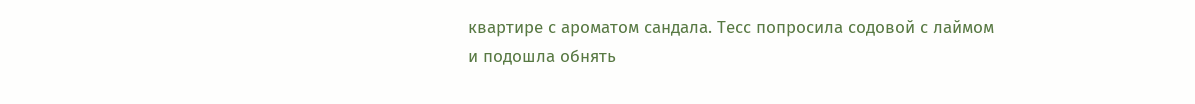квартире с ароматом сандала. Тесс попросила содовой с лаймом и подошла обнять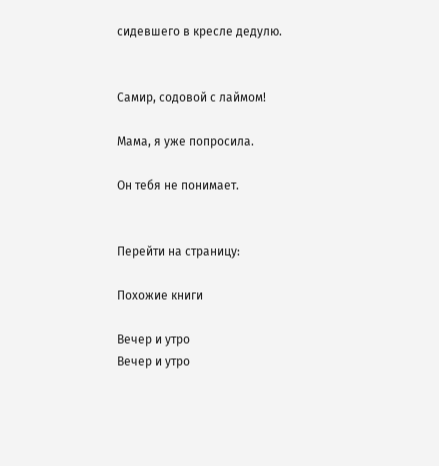сидевшего в кресле дедулю.


Самир, содовой с лаймом!

Мама, я уже попросила.

Он тебя не понимает.


Перейти на страницу:

Похожие книги

Вечер и утро
Вечер и утро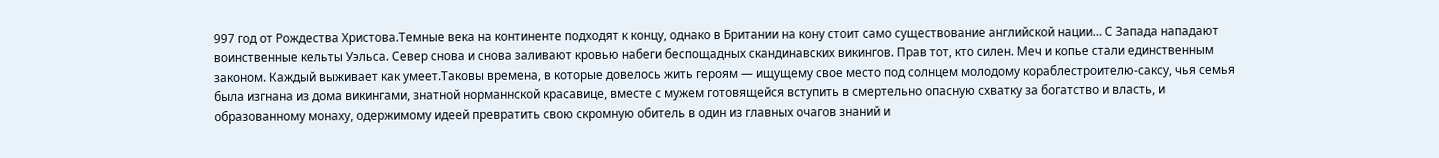997 год от Рождества Христова.Темные века на континенте подходят к концу, однако в Британии на кону стоит само существование английской нации… С Запада нападают воинственные кельты Уэльса. Север снова и снова заливают кровью набеги беспощадных скандинавских викингов. Прав тот, кто силен. Меч и копье стали единственным законом. Каждый выживает как умеет.Таковы времена, в которые довелось жить героям — ищущему свое место под солнцем молодому кораблестроителю-саксу, чья семья была изгнана из дома викингами, знатной норманнской красавице, вместе с мужем готовящейся вступить в смертельно опасную схватку за богатство и власть, и образованному монаху, одержимому идеей превратить свою скромную обитель в один из главных очагов знаний и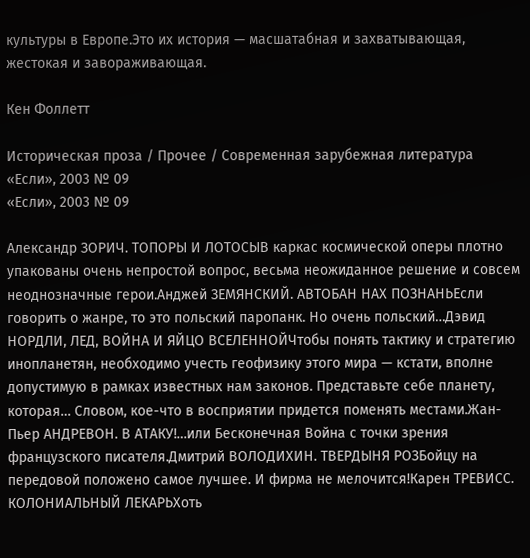культуры в Европе.Это их история — масшатабная и захватывающая, жестокая и завораживающая.

Кен Фоллетт

Историческая проза / Прочее / Современная зарубежная литература
«Если», 2003 № 09
«Если», 2003 № 09

Александр ЗОРИЧ. ТОПОРЫ И ЛОТОСЫВ каркас космической оперы плотно упакованы очень непростой вопрос, весьма неожиданное решение и совсем неоднозначные герои.Анджей ЗЕМЯНСКИЙ. АВТОБАН НАХ ПОЗНАНЬЕсли говорить о жанре, то это польский паропанк. Но очень польский…Дэвид НОРДЛИ, ЛЕД, ВОЙНА И ЯЙЦО ВСЕЛЕННОЙЧтобы понять тактику и стратегию инопланетян, необходимо учесть геофизику этого мира — кстати, вполне допустимую в рамках известных нам законов. Представьте себе планету, которая… Словом, кое-что в восприятии придется поменять местами.Жан-Пьер АНДРЕВОН. В АТАКУ!…или Бесконечная Война с точки зрения французского писателя.Дмитрий ВОЛОДИХИН. ТВЕРДЫНЯ РОЗБойцу на передовой положено самое лучшее. И фирма не мелочится!Карен ТРЕВИСС. КОЛОНИАЛЬНЫЙ ЛЕКАРЬХоть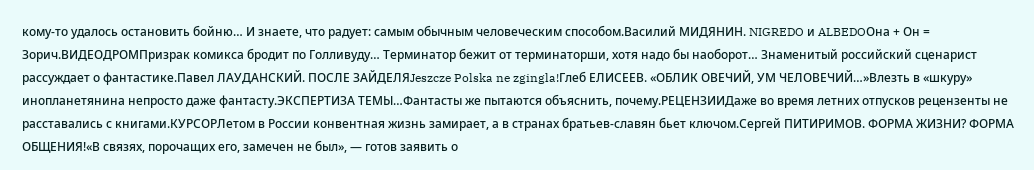кому-то удалось остановить бойню… И знаете, что радует: самым обычным человеческим способом.Василий МИДЯНИН. NIGREDO и ALBEDOОна + Он = Зорич.ВИДЕОДРОМПризрак комикса бродит по Голливуду… Терминатор бежит от терминаторши, хотя надо бы наоборот… Знаменитый российский сценарист рассуждает о фантастике.Павел ЛАУДАНСКИЙ. ПОСЛЕ ЗАЙДЕЛЯJeszcze Polska ne zgingla!Глеб ЕЛИСЕЕВ. «ОБЛИК ОВЕЧИЙ, УМ ЧЕЛОВЕЧИЙ…»Влезть в «шкуру» инопланетянина непросто даже фантасту.ЭКСПЕРТИЗА ТЕМЫ…Фантасты же пытаются объяснить, почему.РЕЦЕНЗИИДаже во время летних отпусков рецензенты не расставались с книгами.КУРСОРЛетом в России конвентная жизнь замирает, а в странах братьев-славян бьет ключом.Сергей ПИТИРИМОВ. ФОРМА ЖИЗНИ? ФОРМА ОБЩЕНИЯ!«В связях, порочащих его, замечен не был», — готов заявить о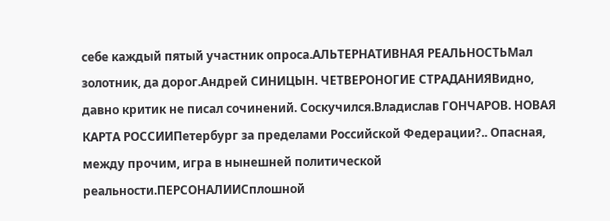себе каждый пятый участник опроса.АЛЬТЕРНАТИВНАЯ РЕАЛЬНОСТЬМал золотник, да дорог.Андрей СИНИЦЫН. ЧЕТВЕРОНОГИЕ СТРАДАНИЯВидно, давно критик не писал сочинений. Соскучился.Владислав ГОНЧАРОВ. НОВАЯ КАРТА РОССИИПетербург за пределами Российской Федерации?.. Опасная, между прочим, игра в нынешней политической реальности.ПЕРСОНАЛИИСплошной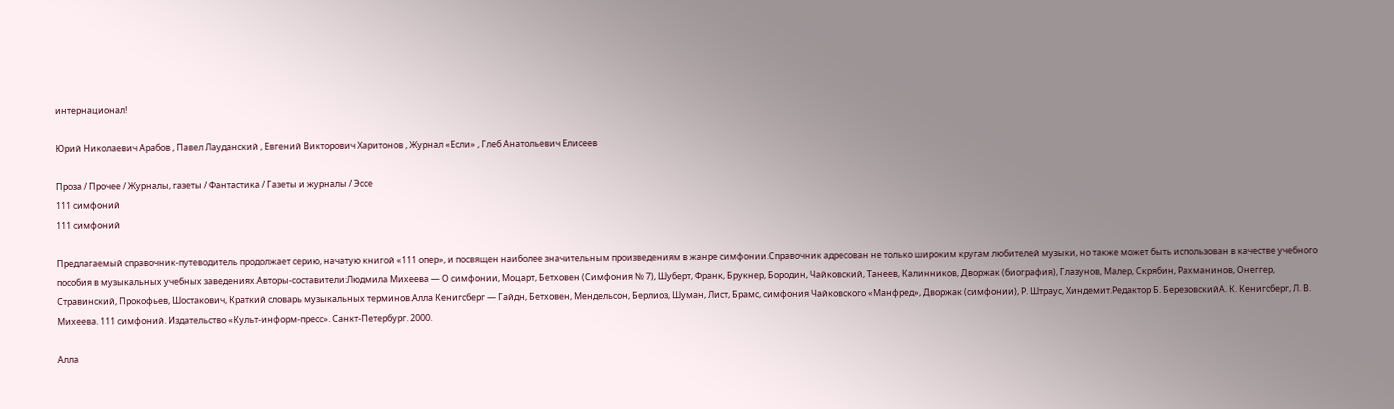интернационал!

Юрий Николаевич Арабов , Павел Лауданский , Евгений Викторович Харитонов , Журнал «Если» , Глеб Анатольевич Елисеев

Проза / Прочее / Журналы, газеты / Фантастика / Газеты и журналы / Эссе
111 симфоний
111 симфоний

Предлагаемый справочник-путеводитель продолжает серию, начатую книгой «111 опер», и посвящен наиболее значительным произведениям в жанре симфонии.Справочник адресован не только широким кругам любителей музыки, но также может быть использован в качестве учебного пособия в музыкальных учебных заведениях.Авторы-составители:Людмила Михеева — О симфонии, Моцарт, Бетховен (Симфония № 7), Шуберт, Франк, Брукнер, Бородин, Чайковский, Танеев, Калинников, Дворжак (биография), Глазунов, Малер, Скрябин, Рахманинов, Онеггер, Стравинский, Прокофьев, Шостакович, Краткий словарь музыкальных терминов.Алла Кенигсберг — Гайдн, Бетховен, Мендельсон, Берлиоз, Шуман, Лист, Брамс, симфония Чайковского «Манфред», Дворжак (симфонии), Р. Штраус, Хиндемит.Редактор Б. БерезовскийА. К. Кенигсберг, Л. В. Михеева. 111 симфоний. Издательство «Культ-информ-пресс». Санкт-Петербург. 2000.

Алла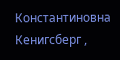Константиновна Кенигсберг ,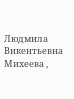Людмила Викентьевна Михеева ,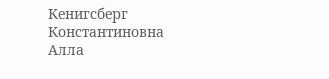Кенигсберг Константиновна Алла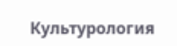Культурология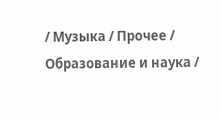/ Музыка / Прочее / Образование и наука /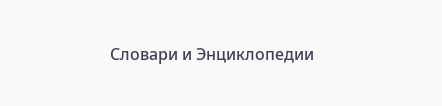Словари и Энциклопедии